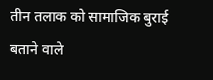तीन तलाक को सामाजिक बुराई बताने वाले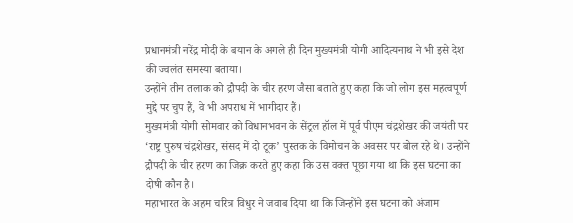प्रधानमंत्री नरेंद्र मोदी के बयान के अगले ही दिन मुख्यमंत्री योगी आदित्यनाथ ने भी इसे देश की ज्वलंत समस्या बताया।
उन्होंने तीन तलाक को द्रौपदी के चीर हरण जैसा बताते हुए कहा कि जो लोग इस महत्वपूर्ण मुद्दे पर चुप हैं, वे भी अपराध में भागीदार हैं।
मुख्यमंत्री योगी सोमवार को विधानभवन के सेंट्रल हॉल में पूर्व पीएम चंद्रशेखर की जयंती पर ‘राष्ट्र पुरुष चंद्रशेखर, संसद में दो टूक’ पुस्तक के विमोचन के अवसर पर बोल रहे थे। उन्होंने द्रौपदी के चीर हरण का जिक्र करते हुए कहा कि उस वक्त पूछा गया था कि इस घटना का दोषी कौन है।
महाभारत के अहम चरित्र विधुर ने जवाब दिया था कि जिन्होंने इस घटना को अंजाम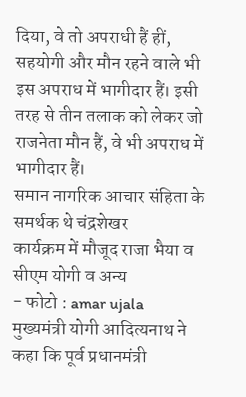दिया, वे तो अपराधी हैं हीं, सहयोगी और मौन रहने वाले भी इस अपराध में भागीदार हैं। इसी तरह से तीन तलाक को लेकर जो राजनेता मौन हैं, वे भी अपराध में भागीदार हैं।
समान नागरिक आचार संहिता के समर्थक थे चंद्रशेखर
कार्यक्रम में मौजूद राजा भैया व सीएम योगी व अन्य
- फोटो : amar ujala
मुख्यमंत्री योगी आदित्यनाथ ने कहा कि पूर्व प्रधानमंत्री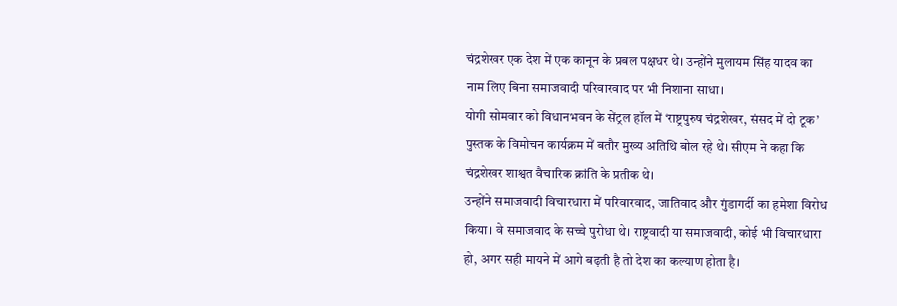चंद्रशेखर एक देश में एक कानून के प्रबल पक्षधर थे। उन्होंने मुलायम सिंह यादव का नाम लिए बिना समाजवादी परिवारवाद पर भी निशाना साधा।
योगी सोमवार को विधानभवन के सेंट्रल हॉल में ‘राष्ट्रपुरुष चंद्रशेखर, संसद में दो टूक’ पुस्तक के विमोचन कार्यक्रम में बतौर मुख्य अतिथि बोल रहे थे। सीएम ने कहा कि चंद्रशेखर शाश्वत वैचारिक क्रांति के प्रतीक थे।
उन्होंने समाजवादी विचारधारा में परिवारवाद, जातिवाद और गुंडागर्दी का हमेशा विरोध किया। वे समाजवाद के सच्चे पुरोधा थे। राष्ट्रवादी या समाजवादी, कोई भी विचारधारा हो, अगर सही मायने में आगे बढ़ती है तो देश का कल्याण होता है।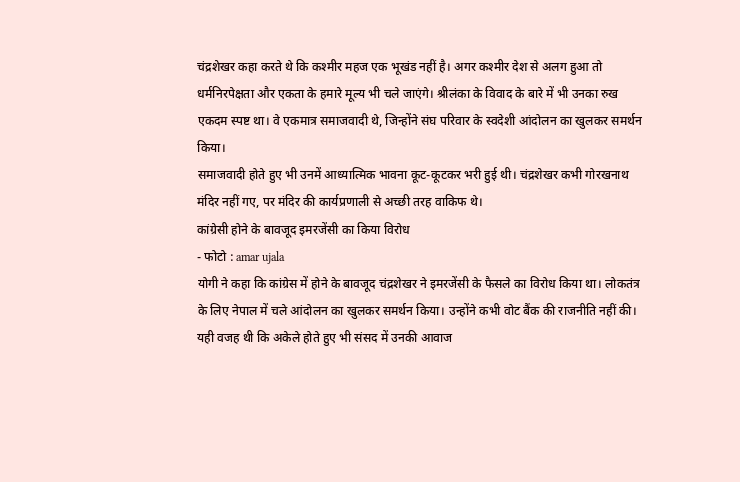चंद्रशेखर कहा करते थे कि कश्मीर महज एक भूखंड नहीं है। अगर कश्मीर देश से अलग हुआ तो धर्मनिरपेक्षता और एकता के हमारे मूल्य भी चले जाएंगे। श्रीलंका के विवाद के बारे में भी उनका रुख एकदम स्पष्ट था। वे एकमात्र समाजवादी थे, जिन्होंने संघ परिवार के स्वदेशी आंदोलन का खुलकर समर्थन किया।
समाजवादी होते हुए भी उनमें आध्यात्मिक भावना कूट-कूटकर भरी हुई थी। चंद्रशेखर कभी गोरखनाथ मंदिर नहीं गए, पर मंदिर की कार्यप्रणाली से अच्छी तरह वाकिफ थे।
कांग्रेसी होने के बावजूद इमरजेंसी का किया विरोध
- फोटो : amar ujala
योगी ने कहा कि कांग्रेस में होने के बावजूद चंद्रशेखर ने इमरजेंसी के फैसले का विरोध किया था। लोकतंत्र के लिए नेपाल में चले आंदोलन का खुलकर समर्थन किया। उन्होंने कभी वोट बैंक की राजनीति नहीं की।
यही वजह थी कि अकेले होते हुए भी संसद में उनकी आवाज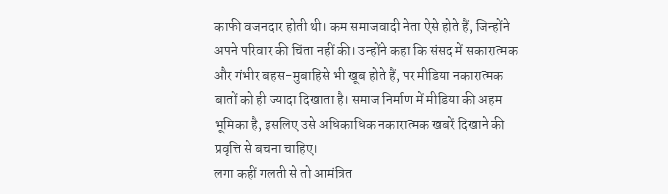काफी वजनदार होती थी। कम समाजवादी नेता ऐसे होते हैं, जिन्होंने अपने परिवार की चिंता नहीं की। उन्होंने कहा कि संसद में सकारात्मक और गंभीर बहस-मुबाहिसे भी खूब होते हैं, पर मीडिया नकारात्मक बातों को ही ज्यादा दिखाता है। समाज निर्माण में मीडिया की अहम भूमिका है, इसलिए उसे अधिकाधिक नकारात्मक खबरें दिखाने की प्रवृत्ति से बचना चाहिए।
लगा कहीं गलती से तो आमंत्रित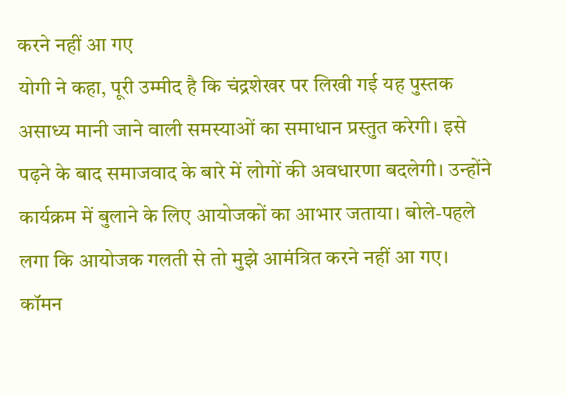करने नहीं आ गए
योगी ने कहा, पूरी उम्मीद है कि चंद्रशेखर पर लिखी गई यह पुस्तक असाध्य मानी जाने वाली समस्याओं का समाधान प्रस्तुत करेगी। इसे पढ़ने के बाद समाजवाद के बारे में लोगों की अवधारणा बदलेगी। उन्होंने कार्यक्रम में बुलाने के लिए आयोजकों का आभार जताया। बोले-पहले लगा कि आयोजक गलती से तो मुझे आमंत्रित करने नहीं आ गए।
कॉमन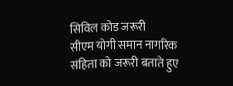सिविल कोड जरूरी
सीएम योगी समान नागरिक संहिता को जरूरी बताते हुए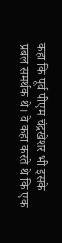कहा कि पूर्व पीएम चंद्रखेशर भी इसके प्रबल समर्थक थे। वे कहा करते थे कि एक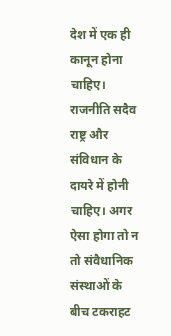देश में एक ही कानून होना चाहिए। राजनीति सदैव राष्ट्र और संविधान के दायरे में होनी चाहिए। अगर ऐसा होगा तो न तो संवैधानिक संस्थाओं के बीच टकराहट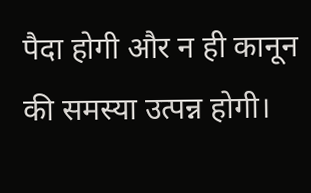पैदा होगी और न ही कानून की समस्या उत्पन्न होगी।